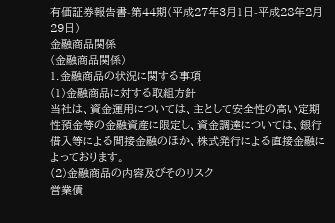有価証券報告書-第44期(平成27年3月1日-平成28年2月29日)
金融商品関係
(金融商品関係)
1.金融商品の状況に関する事項
(1)金融商品に対する取組方針
当社は、資金運用については、主として安全性の高い定期性預金等の金融資産に限定し、資金調達については、銀行借入等による間接金融のほか、株式発行による直接金融によっております。
(2)金融商品の内容及びそのリスク
営業債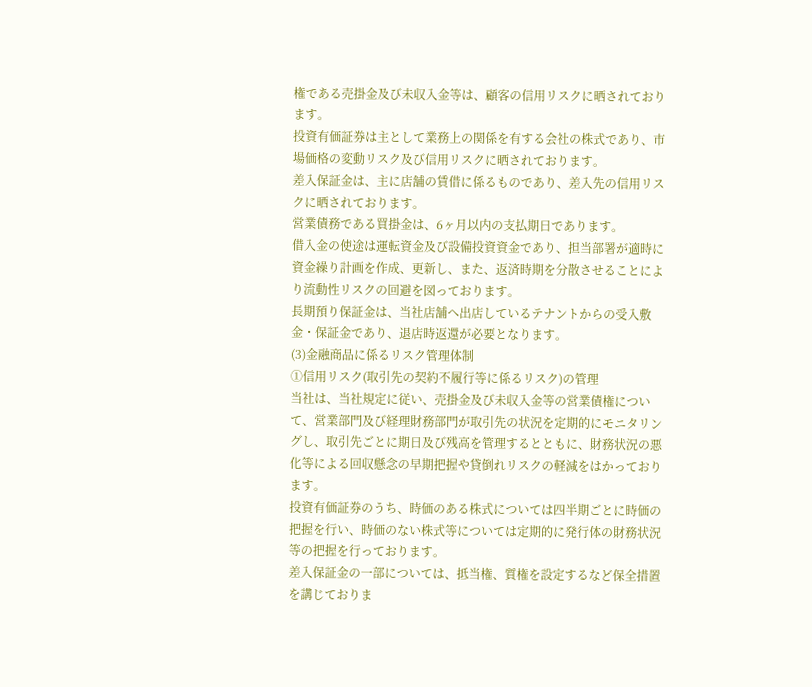権である売掛金及び未収入金等は、顧客の信用リスクに晒されております。
投資有価証券は主として業務上の関係を有する会社の株式であり、市場価格の変動リスク及び信用リスクに晒されております。
差入保証金は、主に店舗の賃借に係るものであり、差入先の信用リスクに晒されております。
営業債務である買掛金は、6ヶ月以内の支払期日であります。
借入金の使途は運転資金及び設備投資資金であり、担当部署が適時に資金繰り計画を作成、更新し、また、返済時期を分散させることにより流動性リスクの回避を図っております。
長期預り保証金は、当社店舗へ出店しているテナントからの受入敷金・保証金であり、退店時返還が必要となります。
(3)金融商品に係るリスク管理体制
①信用リスク(取引先の契約不履行等に係るリスク)の管理
当社は、当社規定に従い、売掛金及び未収入金等の営業債権について、営業部門及び経理財務部門が取引先の状況を定期的にモニタリングし、取引先ごとに期日及び残高を管理するとともに、財務状況の悪化等による回収懸念の早期把握や貸倒れリスクの軽減をはかっております。
投資有価証券のうち、時価のある株式については四半期ごとに時価の把握を行い、時価のない株式等については定期的に発行体の財務状況等の把握を行っております。
差入保証金の一部については、抵当権、質権を設定するなど保全措置を講じておりま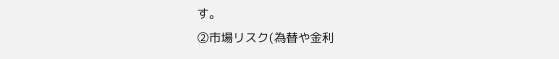す。
②市場リスク(為替や金利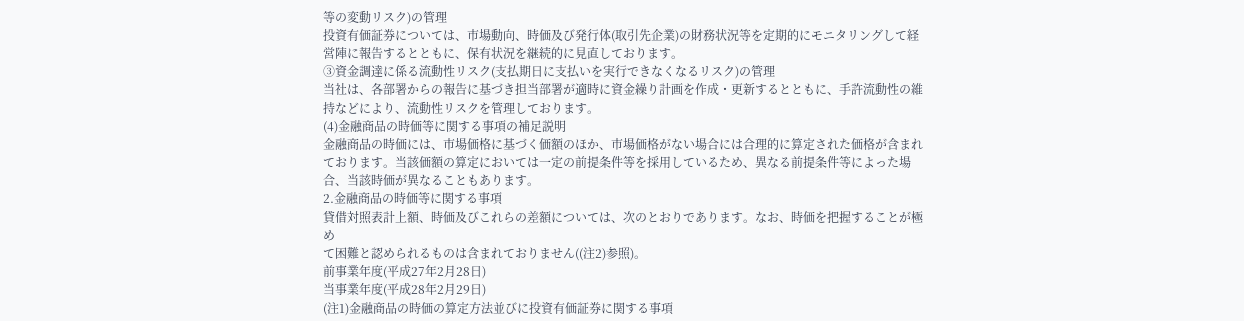等の変動リスク)の管理
投資有価証券については、市場動向、時価及び発行体(取引先企業)の財務状況等を定期的にモニタリングして経営陣に報告するとともに、保有状況を継続的に見直しております。
③資金調達に係る流動性リスク(支払期日に支払いを実行できなくなるリスク)の管理
当社は、各部署からの報告に基づき担当部署が適時に資金繰り計画を作成・更新するとともに、手許流動性の維持などにより、流動性リスクを管理しております。
(4)金融商品の時価等に関する事項の補足説明
金融商品の時価には、市場価格に基づく価額のほか、市場価格がない場合には合理的に算定された価格が含まれております。当該価額の算定においては一定の前提条件等を採用しているため、異なる前提条件等によった場合、当該時価が異なることもあります。
2.金融商品の時価等に関する事項
貸借対照表計上額、時価及びこれらの差額については、次のとおりであります。なお、時価を把握することが極め
て困難と認められるものは含まれておりません((注2)参照)。
前事業年度(平成27年2月28日)
当事業年度(平成28年2月29日)
(注1)金融商品の時価の算定方法並びに投資有価証券に関する事項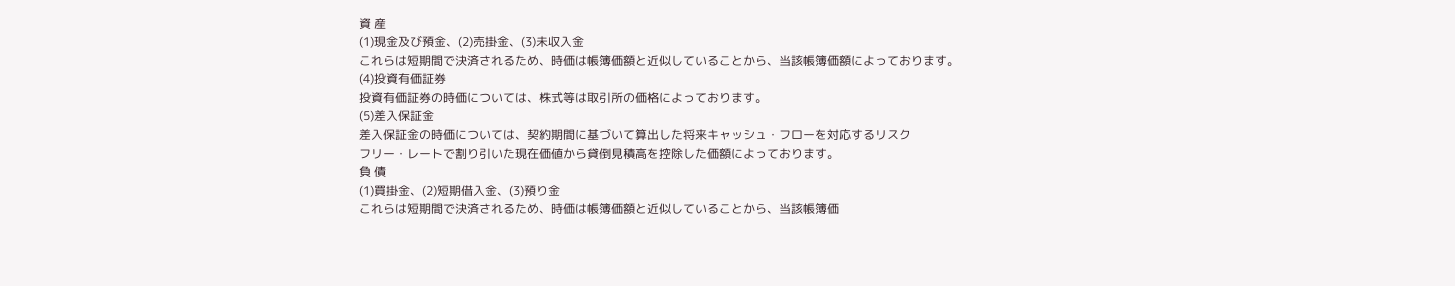資 産
(1)現金及び預金、(2)売掛金、(3)未収入金
これらは短期間で決済されるため、時価は帳簿価額と近似していることから、当該帳簿価額によっております。
(4)投資有価証券
投資有価証券の時価については、株式等は取引所の価格によっております。
(5)差入保証金
差入保証金の時価については、契約期間に基づいて算出した将来キャッシュ・フローを対応するリスク
フリー・レートで割り引いた現在価値から貸倒見積高を控除した価額によっております。
負 債
(1)買掛金、(2)短期借入金、(3)預り金
これらは短期間で決済されるため、時価は帳簿価額と近似していることから、当該帳簿価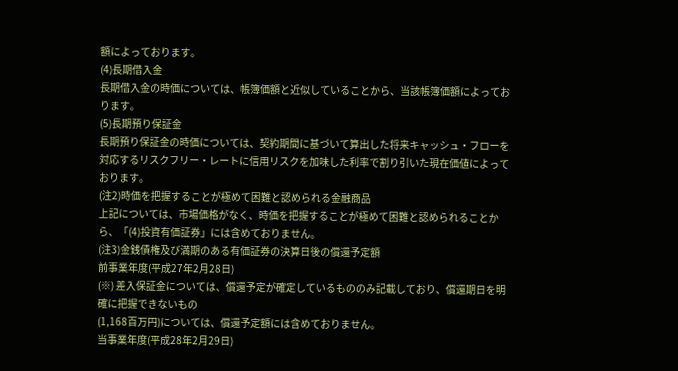額によっております。
(4)長期借入金
長期借入金の時価については、帳簿価額と近似していることから、当該帳簿価額によっております。
(5)長期預り保証金
長期預り保証金の時価については、契約期間に基づいて算出した将来キャッシュ・フローを対応するリスクフリー・レートに信用リスクを加味した利率で割り引いた現在価値によっております。
(注2)時価を把握することが極めて困難と認められる金融商品
上記については、市場価格がなく、時価を把握することが極めて困難と認められることから、「(4)投資有価証券」には含めておりません。
(注3)金銭債権及び満期のある有価証券の決算日後の償還予定額
前事業年度(平成27年2月28日)
(※) 差入保証金については、償還予定が確定しているもののみ記載しており、償還期日を明確に把握できないもの
(1,168百万円)については、償還予定額には含めておりません。
当事業年度(平成28年2月29日)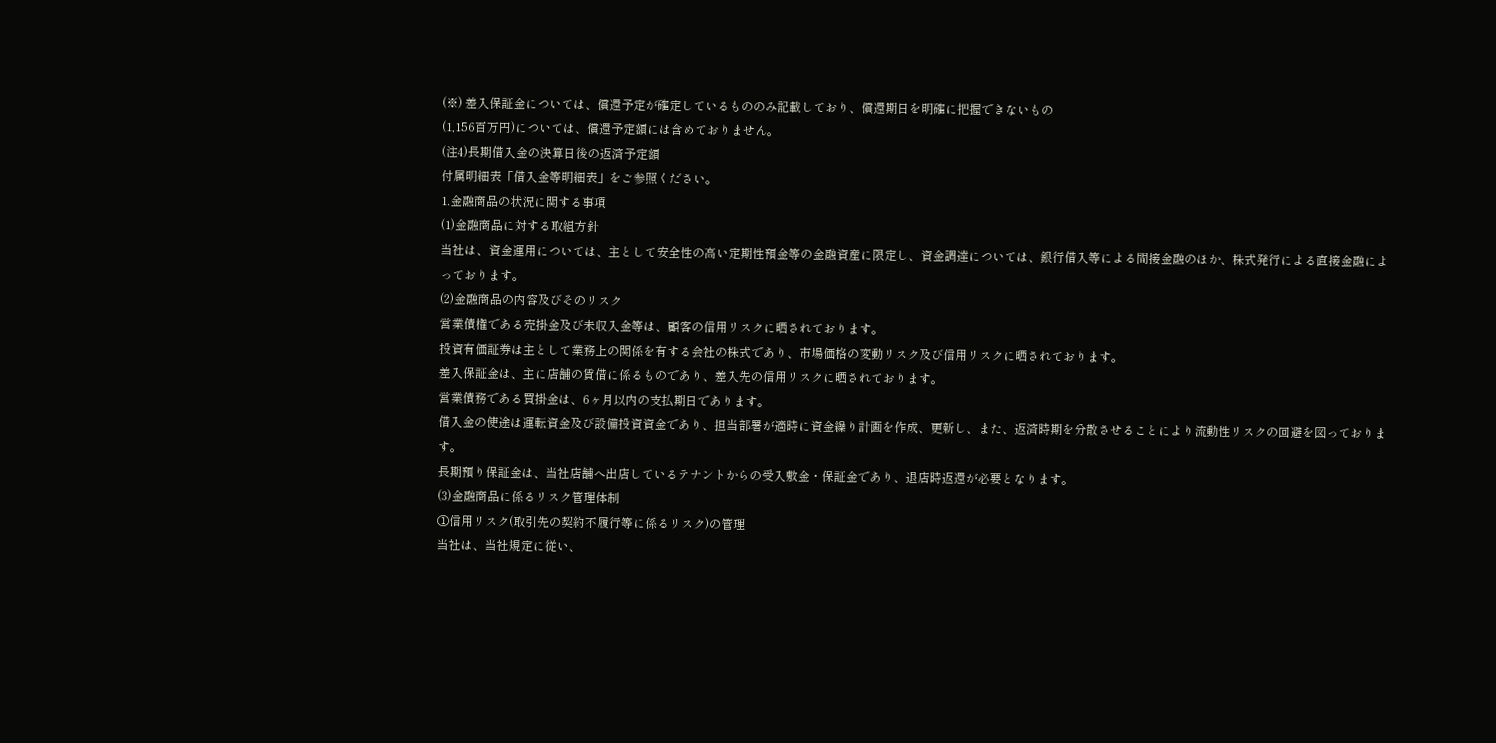(※) 差入保証金については、償還予定が確定しているもののみ記載しており、償還期日を明確に把握できないもの
(1,156百万円)については、償還予定額には含めておりません。
(注4)長期借入金の決算日後の返済予定額
付属明細表「借入金等明細表」をご参照ください。
1.金融商品の状況に関する事項
(1)金融商品に対する取組方針
当社は、資金運用については、主として安全性の高い定期性預金等の金融資産に限定し、資金調達については、銀行借入等による間接金融のほか、株式発行による直接金融によっております。
(2)金融商品の内容及びそのリスク
営業債権である売掛金及び未収入金等は、顧客の信用リスクに晒されております。
投資有価証券は主として業務上の関係を有する会社の株式であり、市場価格の変動リスク及び信用リスクに晒されております。
差入保証金は、主に店舗の賃借に係るものであり、差入先の信用リスクに晒されております。
営業債務である買掛金は、6ヶ月以内の支払期日であります。
借入金の使途は運転資金及び設備投資資金であり、担当部署が適時に資金繰り計画を作成、更新し、また、返済時期を分散させることにより流動性リスクの回避を図っております。
長期預り保証金は、当社店舗へ出店しているテナントからの受入敷金・保証金であり、退店時返還が必要となります。
(3)金融商品に係るリスク管理体制
①信用リスク(取引先の契約不履行等に係るリスク)の管理
当社は、当社規定に従い、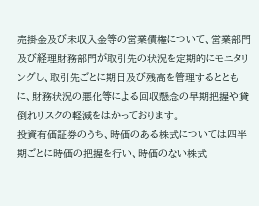売掛金及び未収入金等の営業債権について、営業部門及び経理財務部門が取引先の状況を定期的にモニタリングし、取引先ごとに期日及び残高を管理するとともに、財務状況の悪化等による回収懸念の早期把握や貸倒れリスクの軽減をはかっております。
投資有価証券のうち、時価のある株式については四半期ごとに時価の把握を行い、時価のない株式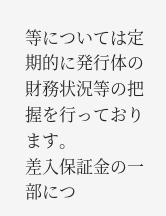等については定期的に発行体の財務状況等の把握を行っております。
差入保証金の一部につ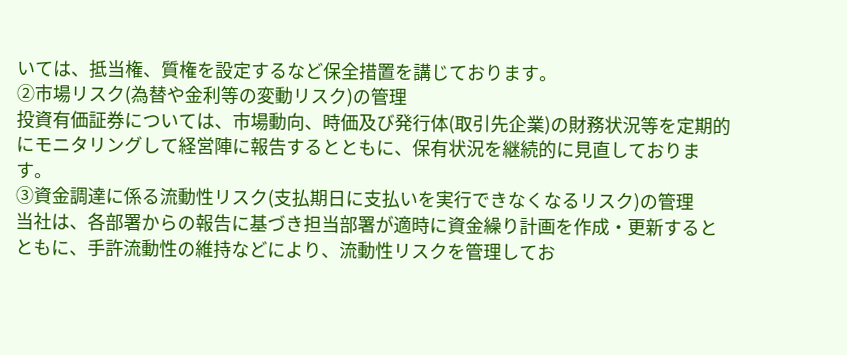いては、抵当権、質権を設定するなど保全措置を講じております。
②市場リスク(為替や金利等の変動リスク)の管理
投資有価証券については、市場動向、時価及び発行体(取引先企業)の財務状況等を定期的にモニタリングして経営陣に報告するとともに、保有状況を継続的に見直しております。
③資金調達に係る流動性リスク(支払期日に支払いを実行できなくなるリスク)の管理
当社は、各部署からの報告に基づき担当部署が適時に資金繰り計画を作成・更新するとともに、手許流動性の維持などにより、流動性リスクを管理してお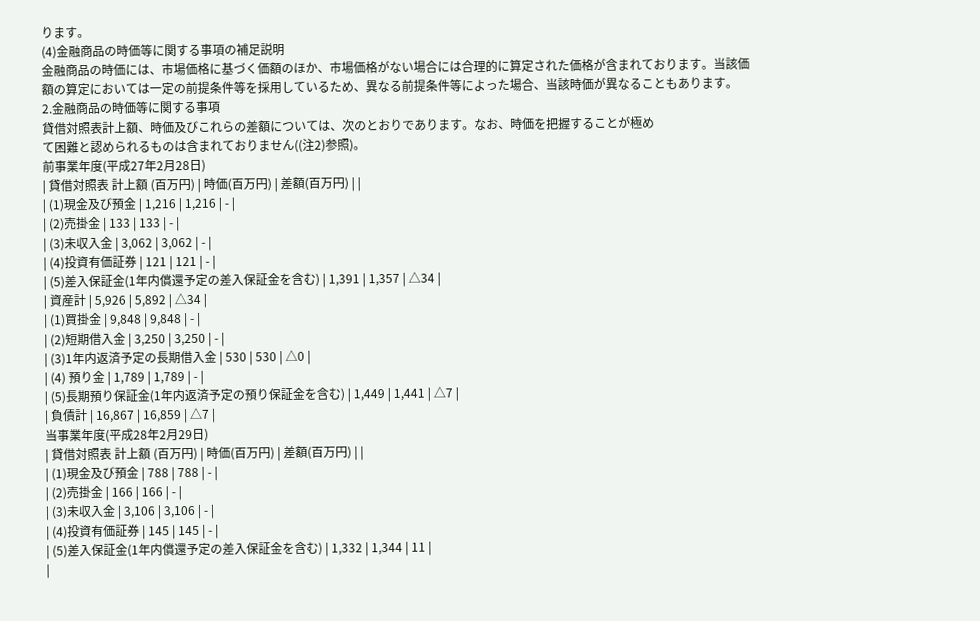ります。
(4)金融商品の時価等に関する事項の補足説明
金融商品の時価には、市場価格に基づく価額のほか、市場価格がない場合には合理的に算定された価格が含まれております。当該価額の算定においては一定の前提条件等を採用しているため、異なる前提条件等によった場合、当該時価が異なることもあります。
2.金融商品の時価等に関する事項
貸借対照表計上額、時価及びこれらの差額については、次のとおりであります。なお、時価を把握することが極め
て困難と認められるものは含まれておりません((注2)参照)。
前事業年度(平成27年2月28日)
| 貸借対照表 計上額 (百万円) | 時価(百万円) | 差額(百万円) | |
| (1)現金及び預金 | 1,216 | 1,216 | - |
| (2)売掛金 | 133 | 133 | - |
| (3)未収入金 | 3,062 | 3,062 | - |
| (4)投資有価証券 | 121 | 121 | - |
| (5)差入保証金(1年内償還予定の差入保証金を含む) | 1,391 | 1,357 | △34 |
| 資産計 | 5,926 | 5,892 | △34 |
| (1)買掛金 | 9,848 | 9,848 | - |
| (2)短期借入金 | 3,250 | 3,250 | - |
| (3)1年内返済予定の長期借入金 | 530 | 530 | △0 |
| (4) 預り金 | 1,789 | 1,789 | - |
| (5)長期預り保証金(1年内返済予定の預り保証金を含む) | 1,449 | 1,441 | △7 |
| 負債計 | 16,867 | 16,859 | △7 |
当事業年度(平成28年2月29日)
| 貸借対照表 計上額 (百万円) | 時価(百万円) | 差額(百万円) | |
| (1)現金及び預金 | 788 | 788 | - |
| (2)売掛金 | 166 | 166 | - |
| (3)未収入金 | 3,106 | 3,106 | - |
| (4)投資有価証券 | 145 | 145 | - |
| (5)差入保証金(1年内償還予定の差入保証金を含む) | 1,332 | 1,344 | 11 |
|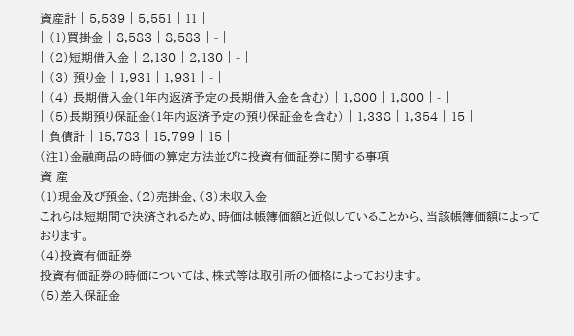資産計 | 5,539 | 5,551 | 11 |
| (1)買掛金 | 8,583 | 8,583 | - |
| (2)短期借入金 | 2,130 | 2,130 | - |
| (3) 預り金 | 1,931 | 1,931 | - |
| (4) 長期借入金(1年内返済予定の長期借入金を含む) | 1,800 | 1,800 | - |
| (5)長期預り保証金(1年内返済予定の預り保証金を含む) | 1,338 | 1,354 | 15 |
| 負債計 | 15,783 | 15,799 | 15 |
(注1)金融商品の時価の算定方法並びに投資有価証券に関する事項
資 産
(1)現金及び預金、(2)売掛金、(3)未収入金
これらは短期間で決済されるため、時価は帳簿価額と近似していることから、当該帳簿価額によっております。
(4)投資有価証券
投資有価証券の時価については、株式等は取引所の価格によっております。
(5)差入保証金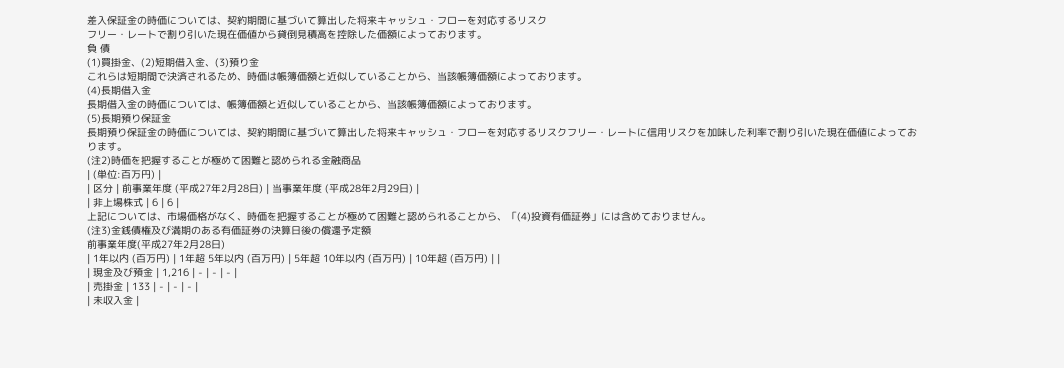差入保証金の時価については、契約期間に基づいて算出した将来キャッシュ・フローを対応するリスク
フリー・レートで割り引いた現在価値から貸倒見積高を控除した価額によっております。
負 債
(1)買掛金、(2)短期借入金、(3)預り金
これらは短期間で決済されるため、時価は帳簿価額と近似していることから、当該帳簿価額によっております。
(4)長期借入金
長期借入金の時価については、帳簿価額と近似していることから、当該帳簿価額によっております。
(5)長期預り保証金
長期預り保証金の時価については、契約期間に基づいて算出した将来キャッシュ・フローを対応するリスクフリー・レートに信用リスクを加味した利率で割り引いた現在価値によっております。
(注2)時価を把握することが極めて困難と認められる金融商品
| (単位:百万円) |
| 区分 | 前事業年度 (平成27年2月28日) | 当事業年度 (平成28年2月29日) |
| 非上場株式 | 6 | 6 |
上記については、市場価格がなく、時価を把握することが極めて困難と認められることから、「(4)投資有価証券」には含めておりません。
(注3)金銭債権及び満期のある有価証券の決算日後の償還予定額
前事業年度(平成27年2月28日)
| 1年以内 (百万円) | 1年超 5年以内 (百万円) | 5年超 10年以内 (百万円) | 10年超 (百万円) | |
| 現金及び預金 | 1,216 | - | - | - |
| 売掛金 | 133 | - | - | - |
| 未収入金 |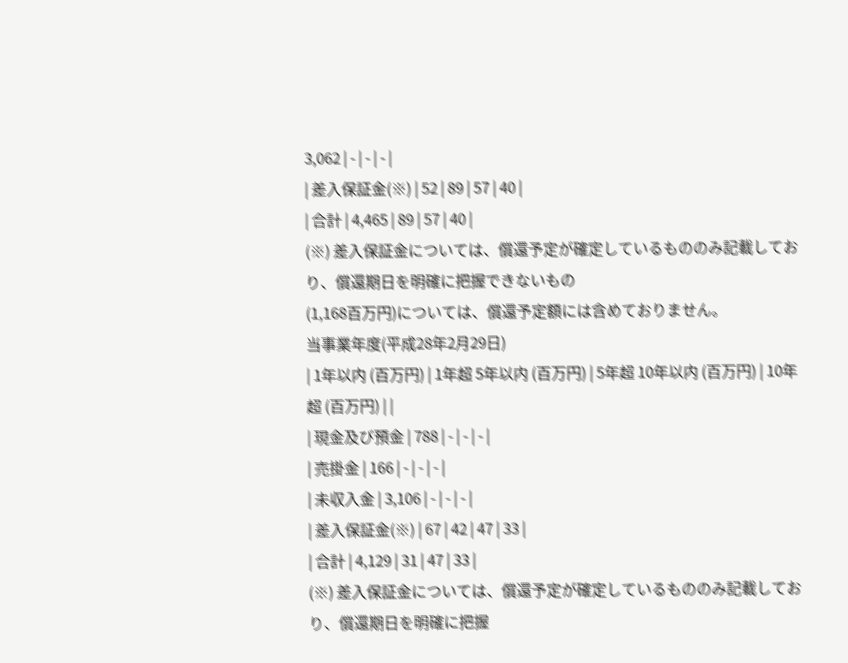3,062 | - | - | - |
| 差入保証金(※) | 52 | 89 | 57 | 40 |
| 合計 | 4,465 | 89 | 57 | 40 |
(※) 差入保証金については、償還予定が確定しているもののみ記載しており、償還期日を明確に把握できないもの
(1,168百万円)については、償還予定額には含めておりません。
当事業年度(平成28年2月29日)
| 1年以内 (百万円) | 1年超 5年以内 (百万円) | 5年超 10年以内 (百万円) | 10年超 (百万円) | |
| 現金及び預金 | 788 | - | - | - |
| 売掛金 | 166 | - | - | - |
| 未収入金 | 3,106 | - | - | - |
| 差入保証金(※) | 67 | 42 | 47 | 33 |
| 合計 | 4,129 | 31 | 47 | 33 |
(※) 差入保証金については、償還予定が確定しているもののみ記載しており、償還期日を明確に把握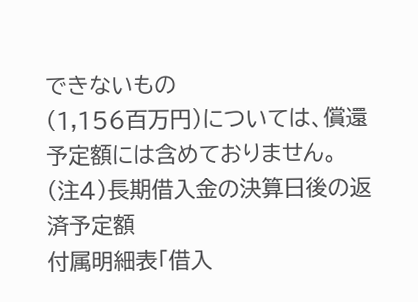できないもの
(1,156百万円)については、償還予定額には含めておりません。
(注4)長期借入金の決算日後の返済予定額
付属明細表「借入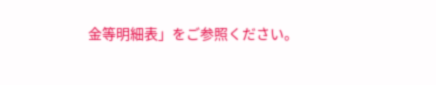金等明細表」をご参照ください。